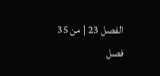الفصل 23 | من 35 فصل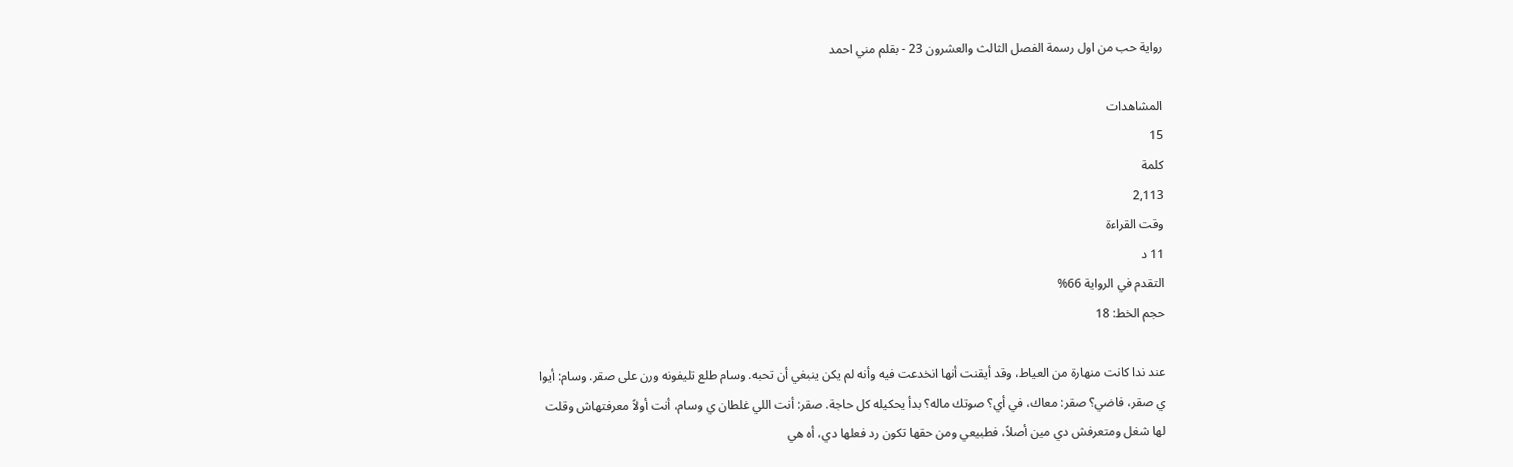رواية حب من اول رسمة الفصل الثالث والعشرون 23 - بقلم مني احمد

المشاهدات
15
كلمة
2,113
وقت القراءة
11 د
التقدم في الرواية 66%
حجم الخط: 18

عند ندا كانت منهارة من العياط، وقد أيقنت أنها انخدعت فيه وأنه لم يكن ينبغي أن تحبه. وسام طلع تليفونه ورن على صقر. وسام: أيوا ي صقر، فاضي؟ صقر: معاك، في أي؟ صوتك ماله؟ بدأ يحكيله كل حاجة. صقر: أنت اللي غلطان ي وسام، أنت أولاً معرفتهاش وقلت لها شغل ومتعرفش دي مين أصلاً، فطبيعي ومن حقها تكون رد فعلها دي، أه هي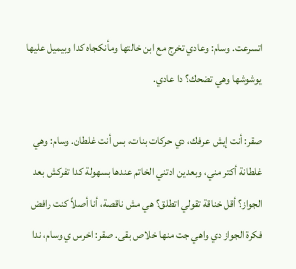اتسرعت. وسام: وعادي تخرج مع ابن خالتها ومأنكجاه كدا وبيميل عليها يوشوشها وهي تضحك؟ دا عادي.

صقر: أنت إيش عرفك، دي حركات بنات، بس أنت غلطان. وسام: وهي غلطانة أكتر مني، وبعدين ادتني الخاتم عندها بسهولة كدا تفركش بعد الجواز؟ أقل خناقة تقولي اتطلق؟ هي مش ناقصة، أنا أصلاً كنت رافض فكرة الجواز دي واهي جت منها خلاص بقى. صقر: اخرس ي وسام، ندا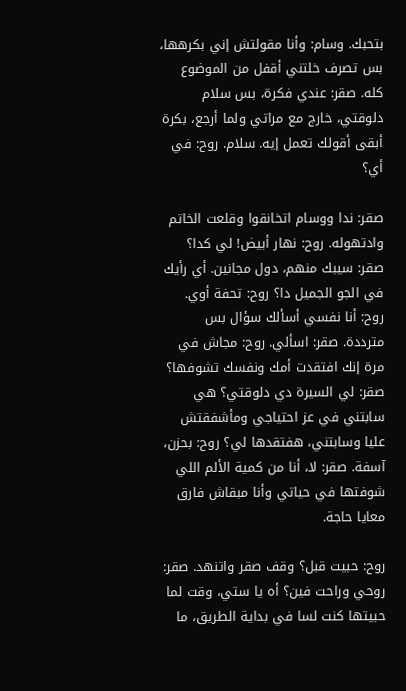بتحبك. وسام: وأنا مقولتش إني بكرهها، بس تصرف خلتني أقفل من الموضوع كله. صقر: عندي فكرة، بس سلام دلوقتي، خارج مع مراتي ولما أرجع، بكرة أبقى أقولك تعمل إيه. سلام. روح: في أي؟

صقر: ندا ووسام اتخانقوا وقلعت الخاتم وادتهوله. روح: نهار أبيض! لي كدا؟ صقر: سيبك منهم، دول مجانين. أي رأيك في الجو الجميل دا؟ روح: تحفة أوي. روح: أنا نفسي أسألك سؤال بس مترددة. صقر: اسألي. روح: مجاش في مرة إنك افتقدت أمك ونفسك تشوفها؟ صقر: لي السيرة دي دلوقتي؟ هي سابتني في عز احتياجي ومأشفقتش عليا وسابتني، هفتقدها لي؟ روح: بحزن، آسفة. صقر: لا، أنا من كمية الألم اللي شوفتها في حياتي وأنا مبقاش فارق معايا حاجة.

روح: حبيت قبل؟ وقف صقر واتنهد. صقر: روحي وراحت فين؟ أه يا ستي، وقت لما حبيتها كنت لسا في بداية الطريق، ما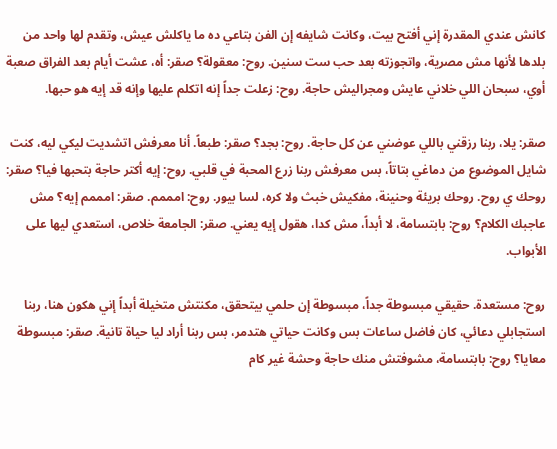كانش عندي المقدرة إني أفتح بيت، وكانت شايفه إن الفن بتاعي ده ما ياكلش عيش، وتقدم لها واحد من بلدها لأنها مش مصرية، واتجوزته بعد حب ست سنين. روح: معقولة؟ صقر: أه، عشت أيام بعد الفراق صعبة أوي، سبحان اللي خلاني عايش ومجراليش حاجة. روح: زعلت جداً إنه اتكلم عليها وإنه قد إيه هو حبها.

صقر: يلا، ربنا رزقني باللي عوضني عن كل حاجة. روح: بجد؟ صقر: طبعاً. أنا معرفش اتشديت ليكي ليه، كنت شايل الموضوع من دماغي بتاتاً، بس معرفش ربنا زرع المحبة في قلبي. روح: إيه أكتر حاجة بتحبها فيا؟ صقر: روحك ي روح. روحك بريئة وحنينة، مفكيش خبث ولا كره، لسا بيور. روح: امممم. صقر: امممم إيه؟ مش عاجبك الكلام؟ روح: بابتسامة، لا أبداً، مش كدا، هقول إيه يعني. صقر: الجامعة خلاص، استعدي ليها على الأبواب.

روح: مستعدة. حقيقي مبسوطة جداً، مبسوطة إن حلمي بيتحقق، مكنتش متخيلة أبداً إني هكون هنا، ربنا استجابلي دعائي، كان فاضل ساعات بس وكانت حياتي هتدمر، بس ربنا أراد ليا حياة تانية. صقر: مبسوطة معايا؟ روح: بابتسامة، مشوفتش منك حاجة وحشة غير كام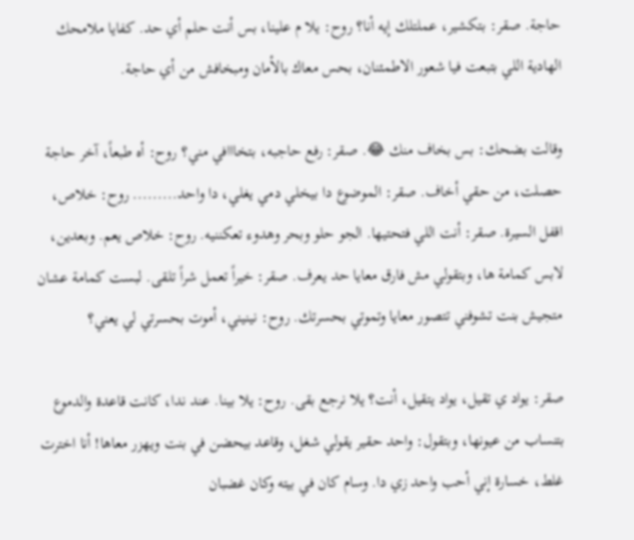حاجة. صقر: بتكشير، عملتلك إيه أنا؟ روح: يلا م علينا، بس أنت حلم أي حد. كفايا ملامحك الهادية اللي بتبعت فيا شعور الاطمئنان، بحس معاك بالأمان ومبخافش من أي حاجة.

وقالت بضحك: بس بخاف منك 😂. صقر: رفع حاجبه، بتخااافي مني؟ روح: أه طبعاً، آخر حاجة حصلت، من حقي أخاف. صقر: الموضوع دا بيخلي دمي يغلي، دا واحد......... روح: خلاص، اقفل السيرة. صقر: أنت اللي فتحتيها. الجو حلو وبحر وهدوء تعكننيه. روح: خلاص يعم. وبعدين، لابس كمامة ها، وبتقولي مش فارق معايا حد يعرف. صقر: خيراً تعمل شراً تلقى. لبست كمامة عشان متجيش بنت تشوفني تتصور معايا وتموتي بحسرتك. روح: نينيني، أموت بحسرتي لي يعني؟

صقر: يواد ي تقيل، يواد يتقيل، أنت؟ يلا نرجع بقى. روح: يلا بينا. عند ندا، كانت قاعدة والدموع بتنساب من عيونها، وبتقول: واحد حقير يقولي شغل، وقاعد بيحضن في بنت ويهزر معاها! أنا اخترت غلط، خسارة إني أحب واحد زي دا. وسام كان في بيته وكان غضبان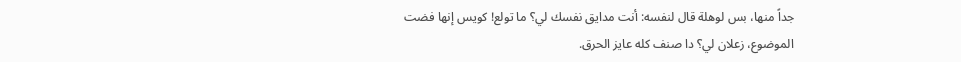جداً منها، بس لوهلة قال لنفسه: أنت مدايق نفسك لي؟ ما تولع! كويس إنها فضت الموضوع، زعلان لي؟ دا صنف كله عايز الحرق.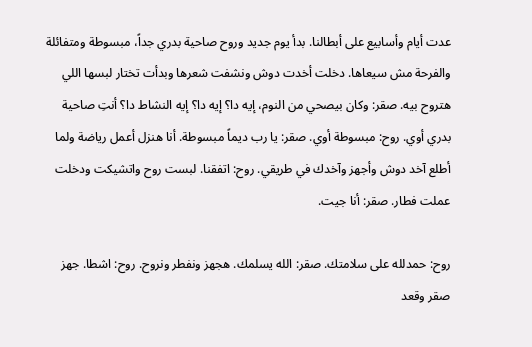عدت أيام وأسابيع على أبطالنا. بدأ يوم جديد وروح صاحية بدري جداً، مبسوطة ومتفائلة والفرحة مش سيعاها. دخلت أخدت دوش ونشفت شعرها وبدأت تختار لبسها اللي هتروح بيه. صقر: وكان بيصحي من النوم، إيه دا؟ إيه دا؟ إيه النشاط دا؟ أنتِ صاحية بدري أوي. روح: مبسوطة أوي. صقر: يا رب ديماً مبسوطة. أنا هنزل أعمل رياضة ولما أطلع آخد دوش وأجهز وآخدك في طريقي. روح: اتفقنا. لبست روح واتشيكت ودخلت عملت فطار. صقر: أنا جيت.

روح: حمدلله على سلامتك. صقر: الله يسلمك. هجهز ونفطر ونروح. روح: اشطا. جهز صقر وقعد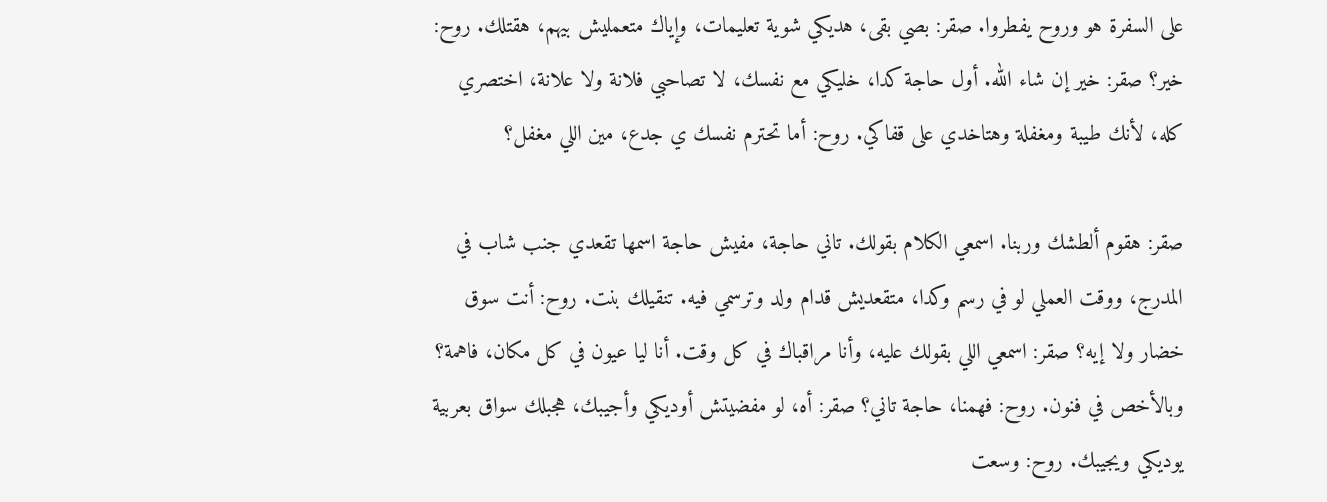على السفرة هو وروح يفطروا. صقر: بصي بقى، هديكي شوية تعليمات، وإياك متعمليش بيهم، هقتلك. روح: خير؟ صقر: خير إن شاء الله. أول حاجة كدا، خليكي مع نفسك، لا تصاحبي فلانة ولا علانة، اختصري كله، لأنك طيبة ومغفلة وهتاخدي على قفاكي. روح: أما تحترم نفسك ي جدع، مين اللي مغفل؟

صقر: هقوم ألطشك وربنا. اسمعي الكلام بقولك. تاني حاجة، مفيش حاجة اسمها تقعدي جنب شاب في المدرج، ووقت العملي لو في رسم وكدا، متقعديش قدام ولد وترسمي فيه. تنقيلك بنت. روح: أنت سوق خضار ولا إيه؟ صقر: اسمعي اللي بقولك عليه، وأنا مراقباك في كل وقت. أنا ليا عيون في كل مكان، فاهمة؟ وبالأخص في فنون. روح: فهمنا، حاجة تاني؟ صقر: أه، لو مفضيتش أوديكي وأجيبك، هجبلك سواق بعربية يوديكي ويجيبك. روح: وسعت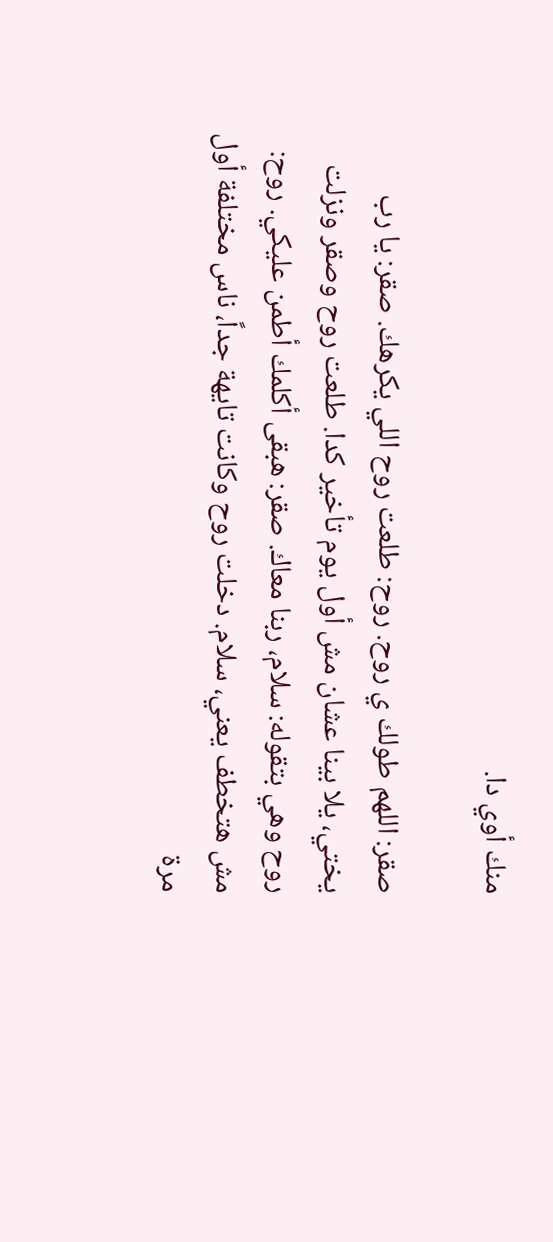منك أوي دا.

صقر: اللهم طولك ي روح. روح: طلعت روح اللي يكرهك. صقر: يا رب يختي، يلا بينا عشان مش أول يوم تأخير كدا. طلعت روح وصقر ونزلت روح وهي بتقوله: سلام، ربنا معاك. صقر: هبقى أكلمك أطمن عليكي. روح: مش هتخطف يعني، سلام. دخلت روح وكانت تايهة جداً، ناس مختلفة أول مرة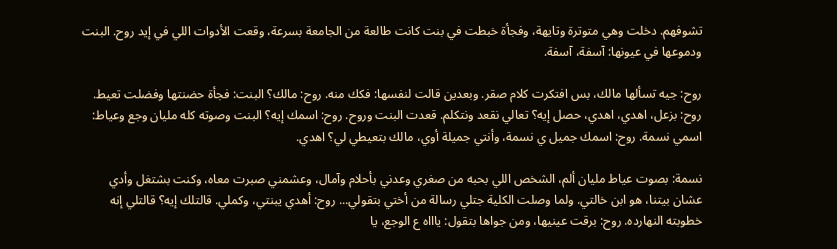تشوفهم. دخلت وهي متوترة وتايهة، وفجأة خبطت في بنت كانت طالعة من الجامعة بسرعة، وقعت الأدوات اللي في إيد روح. البنت ودموعها في عيونها: آسفة، آسفة.

روح: جيه تسألها مالك، بس افتكرت كلام صقر. وبعدين قالت لنفسها: فكك منه. روح: مالك؟ البنت: فجأة حضنتها وفضلت تعيط. روح: بزعل، اهدي، اهدي، حصل إيه؟ تعالي نقعد ونتكلم. قعدت البنت وروح. روح: اسمك إيه؟ البنت وصوته كله مليان وجع وعياط: اسمي نسمة. روح: اسمك جميل ي نسمة، وأنتي جميلة أوي، مالك بتعيطي لي؟ اهدي.

نسمة: بصوت عياط مليان ألم، الشخص اللي بحبه من صغري وعدني بأحلام وآمال، وعشمني صبرت معاه، وكنت بشتغل وأدي عشان بيتنا، هو ابن خالتي. ولما وصلت الكلية جتلي رسالة من أختي بتقولي... روح: أهدي يبنتي، وكملي. قالتلك إيه؟ قالتلي إنه خطوبته النهارده. روح: برقت عينيها، ومن جواها بتقول: ياااه ع الوجع، يا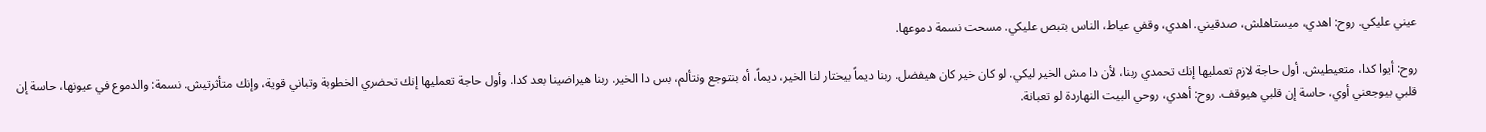عيني عليكي. روح: اهدي، ميستاهلش، صدقيني. اهدي، وقفي عياط، الناس بتبص عليكي. مسحت نسمة دموعها.

روح: أيوا كدا، متعيطيش. أول حاجة لازم تعمليها إنك تحمدي ربنا، لأن دا مش الخير ليكي. لو كان خير كان هيفضل. ربنا ديماً بيختار لنا الخير، ديماً، أه بنتوجع ونتألم، بس دا الخير. ربنا هيراضينا بعد كدا. وأول حاجة تعمليها إنك تحضري الخطوبة وتباني قوية، وإنك متأثرتيش. نسمة: والدموع في عيونها، حاسة إن قلبي بيوجعني أوي، حاسة إن قلبي هيوقف. روح: أهدي، روحي البيت النهاردة لو تعبانة.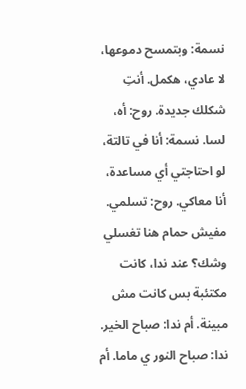نسمة: وبتمسح دموعها، لا عادي، هكمل. أنتِ شكلك جديدة. روح: أه، لسا. نسمة: أنا في تالتة، لو احتاجتي أي مساعدة، أنا معاكي. روح: تسلمي. مفيش حمام هنا تغسلي وشك؟ عند ندا، كانت مكتئبة بس كانت مش مبينة. أم ندا: صباح الخير. ندا: صباح النور ي ماما. أم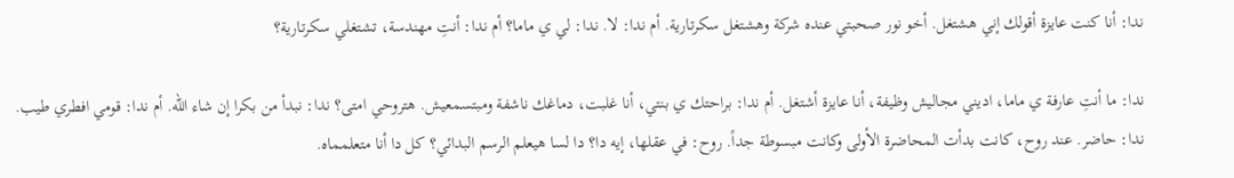ندا: أنا كنت عايزة أقولك إني هشتغل. أخو نور صحبتي عنده شركة وهشتغل سكرتارية. أم ندا: لا. ندا: لي ي ماما؟ أم ندا: أنتِ مهندسة، تشتغلي سكرتارية؟

ندا: ما أنتِ عارفة ي ماما، اديني مجاليش وظيفة، أنا عايزة أشتغل. أم ندا: براحتك ي بنتي، أنا غلبت، دماغك ناشفة ومبتسمعيش. هتروحي امتى؟ ندا: نبدأ من بكرا إن شاء الله. أم ندا: قومي افطري طيب. ندا: حاضر. عند روح، كانت بدأت المحاضرة الأولى وكانت مبسوطة جداً. روح: في عقلها، إيه دا؟ دا لسا هيعلم الرسم البدائي؟ كل دا أنا متعلمماه.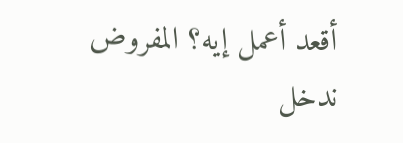أقعد أعمل إيه؟ المفروض ندخل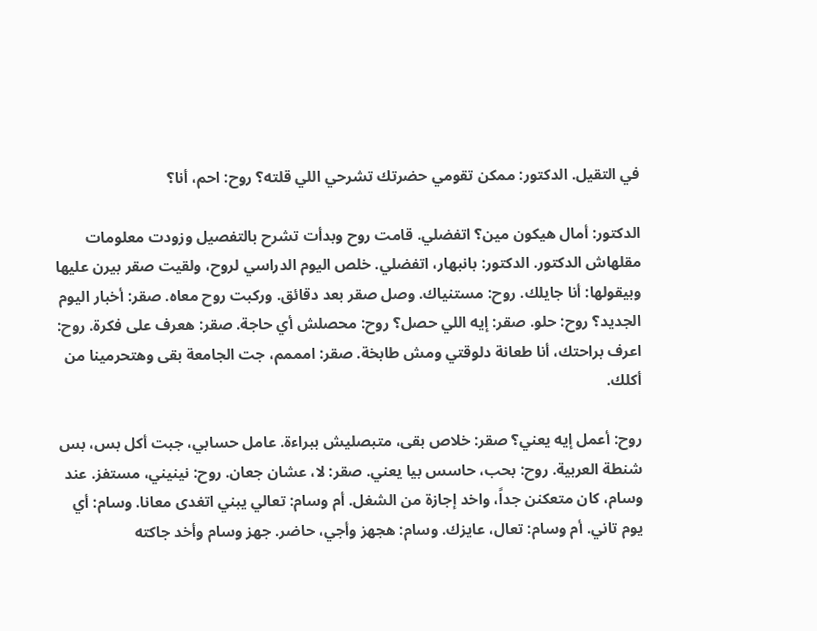في التقيل. الدكتور: ممكن تقومي حضرتك تشرحي اللي قلته؟ روح: احم، أنا؟

الدكتور: أمال هيكون مين؟ اتفضلي. قامت روح وبدأت تشرح بالتفصيل وزودت معلومات مقلهاش الدكتور. الدكتور: بانبهار، اتفضلي. خلص اليوم الدراسي لروح، ولقيت صقر بيرن عليها وبيقولها: أنا جايلك. روح: مستنياك. وصل صقر بعد دقائق. وركبت روح معاه. صقر: أخبار اليوم الجديد؟ روح: حلو. صقر: إيه اللي حصل؟ روح: محصلش أي حاجة. صقر: هعرف على فكرة. روح: اعرف براحتك، أنا طعانة دلوقتي ومش طابخة. صقر: امممم، جت الجامعة بقى وهتحرمينا من أكلك.

روح: أعمل إيه يعني؟ صقر: خلاص بقى، متبصليش ببراءة. عامل حسابي، جبت أكل بس، بس شنطة العربية. روح: بحب، حاسس بيا يعني. صقر: لا، عشان جعان. روح: نينيني، مستفز. عند وسام، كان متعكنن جداً، واخد إجازة من الشغل. أم وسام: تعالي يبني اتغدى معانا. وسام: أي يوم تاني. أم وسام: تعال، عايزك. وسام: هجهز وأجي، حاضر. جهز وسام وأخد جاكته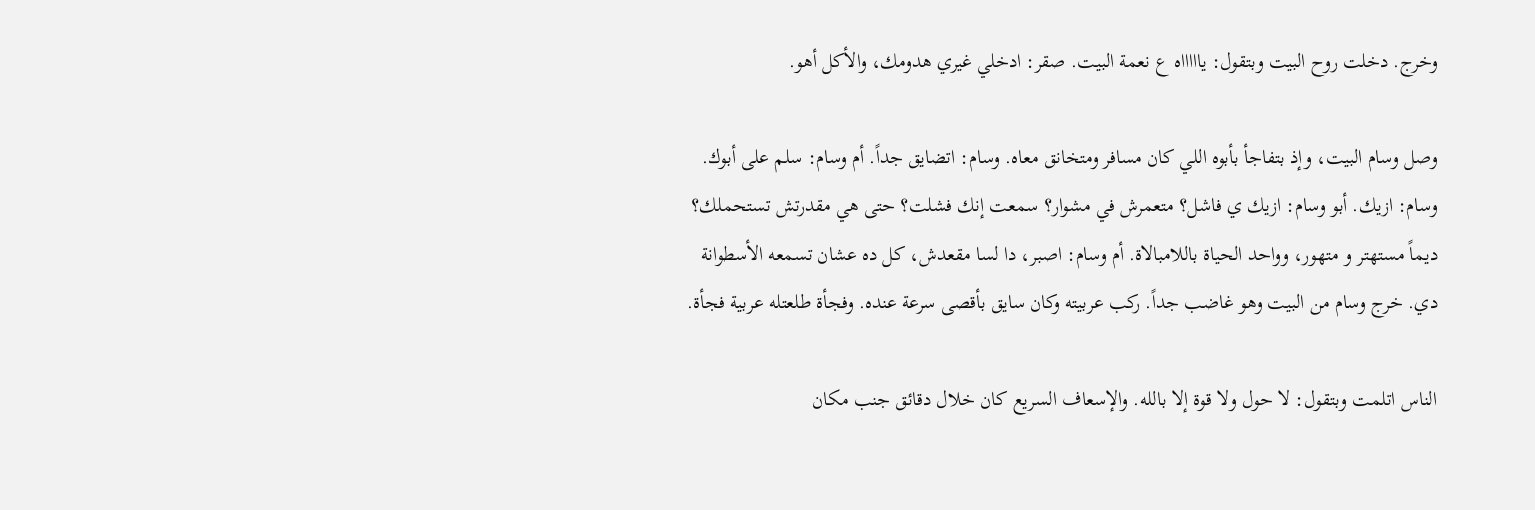وخرج. دخلت روح البيت وبتقول: ياااااه ع نعمة البيت. صقر: ادخلي غيري هدومك، والأكل أهو.

وصل وسام البيت، وإذ بتفاجأ بأبوه اللي كان مسافر ومتخانق معاه. وسام: اتضايق جداً. أم وسام: سلم على أبوك. وسام: ازيك. أبو وسام: ازيك ي فاشل؟ متعمرش في مشوار؟ سمعت إنك فشلت؟ حتى هي مقدرتش تستحملك؟ ديماً مستهتر و متهور، وواحد الحياة باللامبالاة. أم وسام: اصبر، دا لسا مقعدش، كل ده عشان تسمعه الأسطوانة دي. خرج وسام من البيت وهو غاضب جداً. ركب عربيته وكان سايق بأقصى سرعة عنده. وفجأة طلعتله عربية فجأة.

الناس اتلمت وبتقول: لا حول ولا قوة إلا بالله. والإسعاف السريع كان خلال دقائق جنب مكان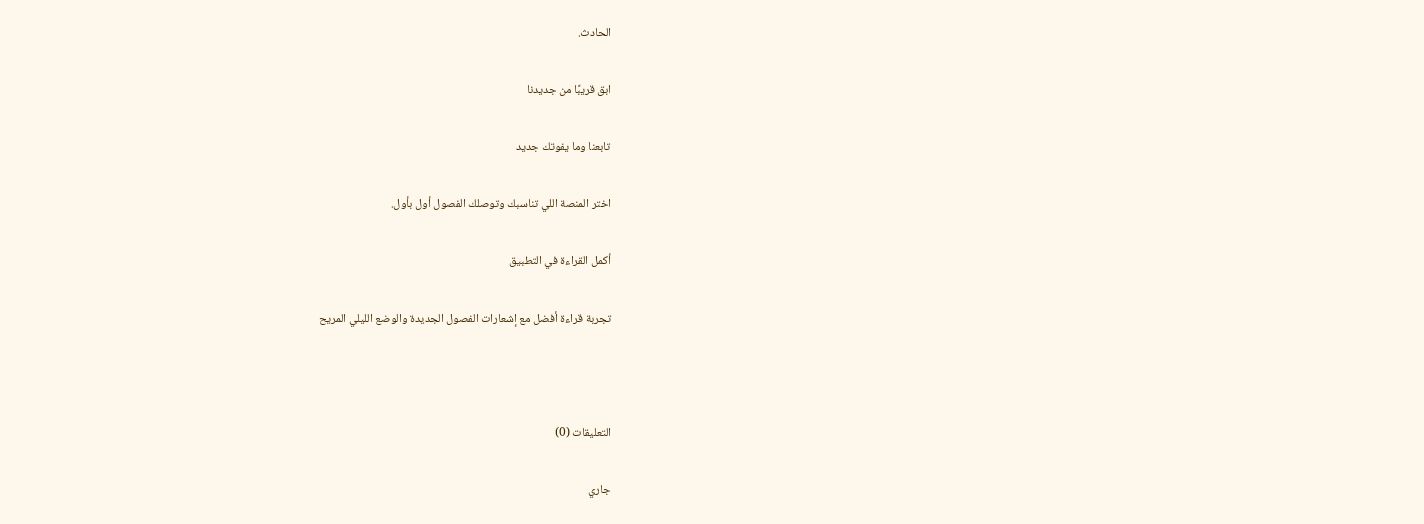الحادث.

ابق قريبًا من جديدنا

تابعنا وما يفوتك جديد

اختر المنصة اللي تناسبك وتوصلك الفصول أول بأول.

أكمل القراءة في التطبيق

تجربة قراءة أفضل مع إشعارات الفصول الجديدة والوضع الليلي المريح



التعليقات (0)

جاري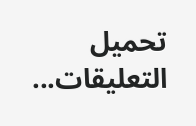تحميل التعليقات...